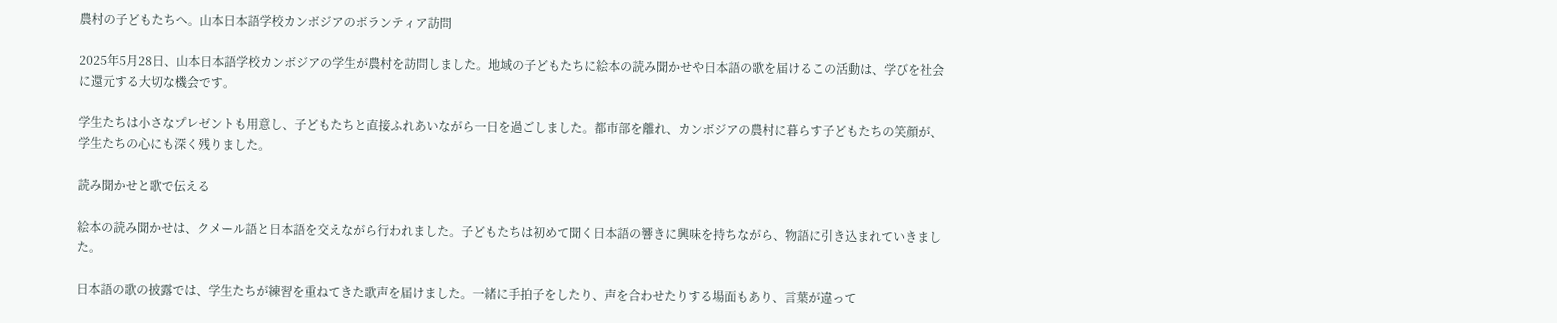農村の子どもたちへ。山本日本語学校カンボジアのボランティア訪問

2025年5月28日、山本日本語学校カンボジアの学生が農村を訪問しました。地域の子どもたちに絵本の読み聞かせや日本語の歌を届けるこの活動は、学びを社会に還元する大切な機会です。

学生たちは小さなプレゼントも用意し、子どもたちと直接ふれあいながら一日を過ごしました。都市部を離れ、カンボジアの農村に暮らす子どもたちの笑顔が、学生たちの心にも深く残りました。

読み聞かせと歌で伝える

絵本の読み聞かせは、クメール語と日本語を交えながら行われました。子どもたちは初めて聞く日本語の響きに興味を持ちながら、物語に引き込まれていきました。

日本語の歌の披露では、学生たちが練習を重ねてきた歌声を届けました。一緒に手拍子をしたり、声を合わせたりする場面もあり、言葉が違って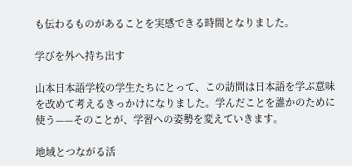も伝わるものがあることを実感できる時間となりました。

学びを外へ持ち出す

山本日本語学校の学生たちにとって、この訪問は日本語を学ぶ意味を改めて考えるきっかけになりました。学んだことを誰かのために使う——そのことが、学習への姿勢を変えていきます。

地域とつながる活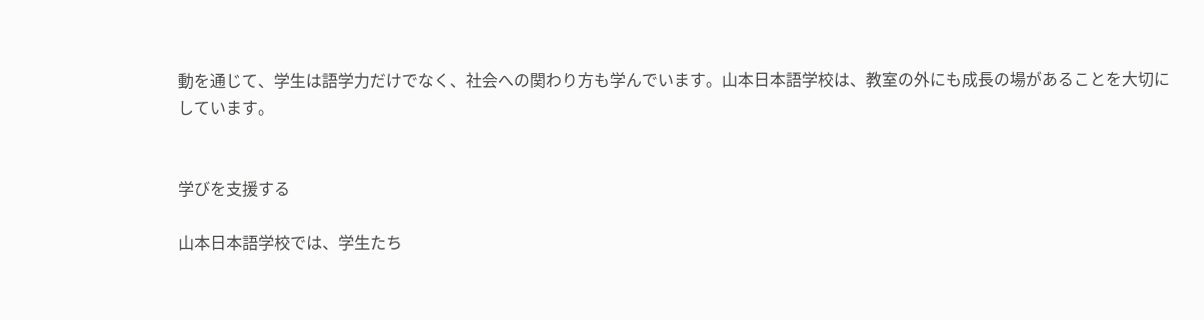動を通じて、学生は語学力だけでなく、社会への関わり方も学んでいます。山本日本語学校は、教室の外にも成長の場があることを大切にしています。


学びを支援する

山本日本語学校では、学生たち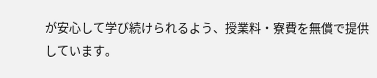が安心して学び続けられるよう、授業料・寮費を無償で提供しています。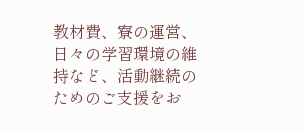教材費、寮の運営、日々の学習環境の維持など、活動継続のためのご支援をお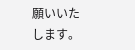願いいたします。